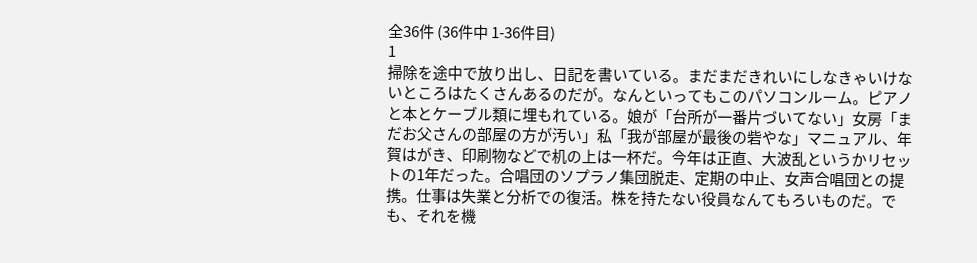全36件 (36件中 1-36件目)
1
掃除を途中で放り出し、日記を書いている。まだまだきれいにしなきゃいけないところはたくさんあるのだが。なんといってもこのパソコンルーム。ピアノと本とケーブル類に埋もれている。娘が「台所が一番片づいてない」女房「まだお父さんの部屋の方が汚い」私「我が部屋が最後の砦やな」マニュアル、年賀はがき、印刷物などで机の上は一杯だ。今年は正直、大波乱というかリセットの1年だった。合唱団のソプラノ集団脱走、定期の中止、女声合唱団との提携。仕事は失業と分析での復活。株を持たない役員なんてもろいものだ。でも、それを機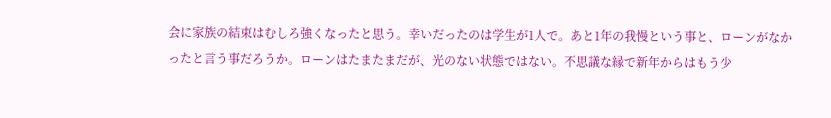会に家族の結束はむしろ強くなったと思う。幸いだったのは学生が1人で。あと1年の我慢という事と、ローンがなかったと言う事だろうか。ローンはたまたまだが、光のない状態ではない。不思議な縁で新年からはもう少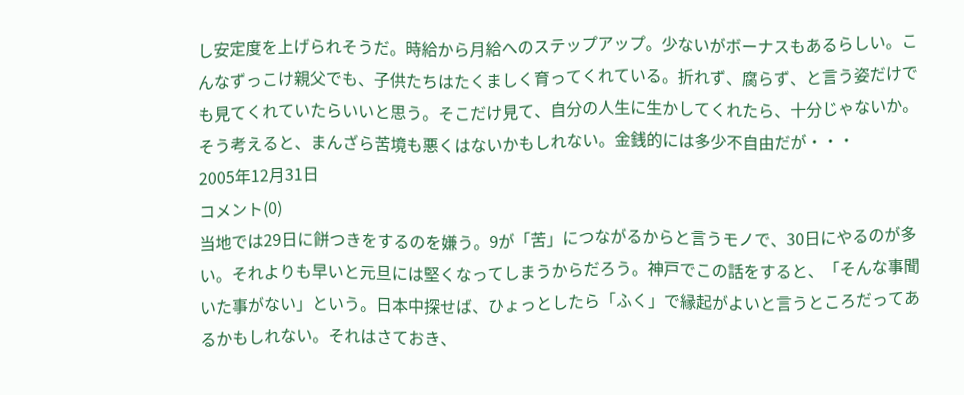し安定度を上げられそうだ。時給から月給へのステップアップ。少ないがボーナスもあるらしい。こんなずっこけ親父でも、子供たちはたくましく育ってくれている。折れず、腐らず、と言う姿だけでも見てくれていたらいいと思う。そこだけ見て、自分の人生に生かしてくれたら、十分じゃないか。そう考えると、まんざら苦境も悪くはないかもしれない。金銭的には多少不自由だが・・・
2005年12月31日
コメント(0)
当地では29日に餅つきをするのを嫌う。9が「苦」につながるからと言うモノで、30日にやるのが多い。それよりも早いと元旦には堅くなってしまうからだろう。神戸でこの話をすると、「そんな事聞いた事がない」という。日本中探せば、ひょっとしたら「ふく」で縁起がよいと言うところだってあるかもしれない。それはさておき、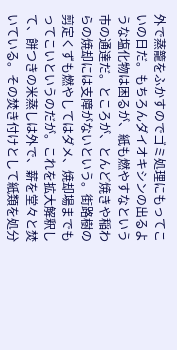外で蒸籠をふかすのでゴミ処理にもってこいの日だ。もちろんダイオキシンの出るような塩化物は困るが、紙も燃やすなという市の通達だ。ところが、とんど焼きや稲わらの焼却には支障がないという。街路樹の剪定くずも燃やしてはダメ、焼却場までもってこいというのだが。これを拡大解釈して、餅つきの米蒸しは外で、薪を堂々と焚いている。その焚き付けとして紙類を処分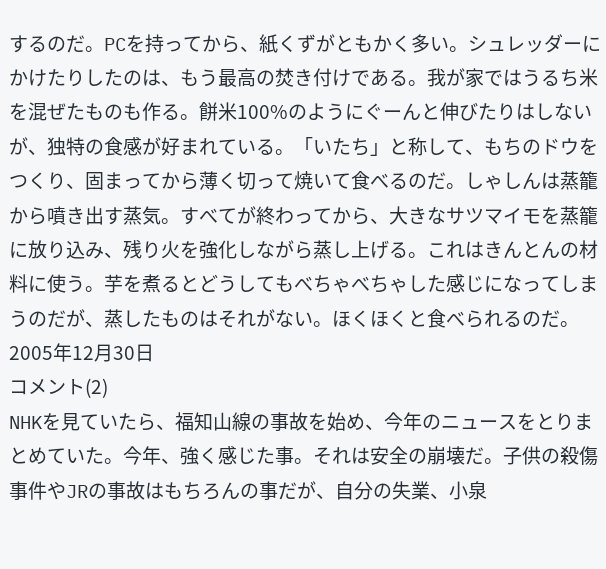するのだ。PCを持ってから、紙くずがともかく多い。シュレッダーにかけたりしたのは、もう最高の焚き付けである。我が家ではうるち米を混ぜたものも作る。餅米100%のようにぐーんと伸びたりはしないが、独特の食感が好まれている。「いたち」と称して、もちのドウをつくり、固まってから薄く切って焼いて食べるのだ。しゃしんは蒸籠から噴き出す蒸気。すべてが終わってから、大きなサツマイモを蒸籠に放り込み、残り火を強化しながら蒸し上げる。これはきんとんの材料に使う。芋を煮るとどうしてもべちゃべちゃした感じになってしまうのだが、蒸したものはそれがない。ほくほくと食べられるのだ。
2005年12月30日
コメント(2)
NHKを見ていたら、福知山線の事故を始め、今年のニュースをとりまとめていた。今年、強く感じた事。それは安全の崩壊だ。子供の殺傷事件やJRの事故はもちろんの事だが、自分の失業、小泉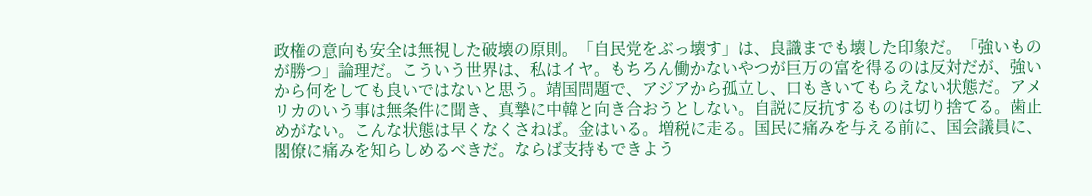政権の意向も安全は無視した破壊の原則。「自民党をぶっ壊す」は、良識までも壊した印象だ。「強いものが勝つ」論理だ。こういう世界は、私はイヤ。もちろん働かないやつが巨万の富を得るのは反対だが、強いから何をしても良いではないと思う。靖国問題で、アジアから孤立し、口もきいてもらえない状態だ。アメリカのいう事は無条件に聞き、真摯に中韓と向き合おうとしない。自説に反抗するものは切り捨てる。歯止めがない。こんな状態は早くなくさねば。金はいる。増税に走る。国民に痛みを与える前に、国会議員に、閣僚に痛みを知らしめるべきだ。ならば支持もできよう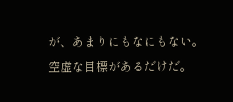が、あまりにもなにもない。空虚な目標があるだけだ。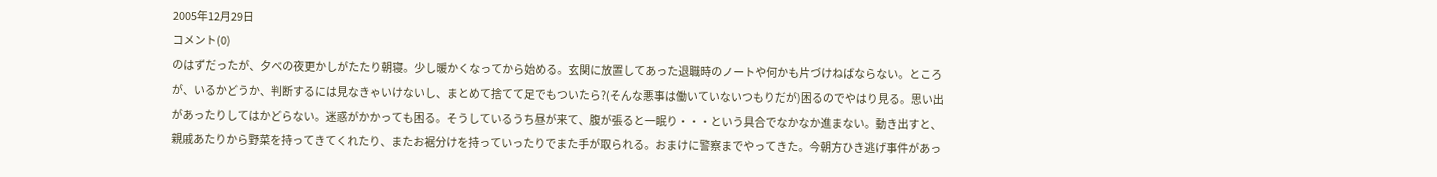2005年12月29日
コメント(0)
のはずだったが、夕べの夜更かしがたたり朝寝。少し暖かくなってから始める。玄関に放置してあった退職時のノートや何かも片づけねばならない。ところが、いるかどうか、判断するには見なきゃいけないし、まとめて捨てて足でもついたら?(そんな悪事は働いていないつもりだが)困るのでやはり見る。思い出があったりしてはかどらない。迷惑がかかっても困る。そうしているうち昼が来て、腹が張ると一眠り・・・という具合でなかなか進まない。動き出すと、親戚あたりから野菜を持ってきてくれたり、またお裾分けを持っていったりでまた手が取られる。おまけに警察までやってきた。今朝方ひき逃げ事件があっ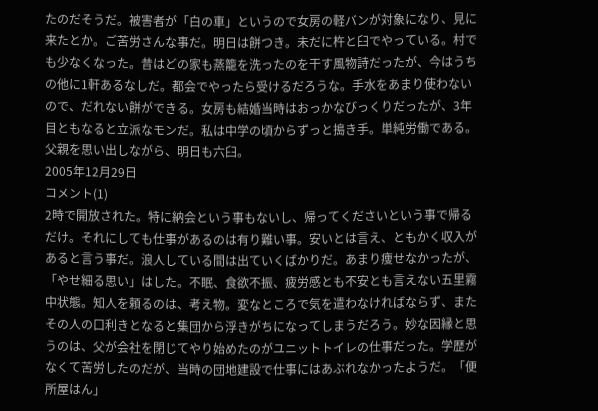たのだそうだ。被害者が「白の車」というので女房の軽バンが対象になり、見に来たとか。ご苦労さんな事だ。明日は餅つき。未だに杵と臼でやっている。村でも少なくなった。昔はどの家も蒸籠を洗ったのを干す風物詩だったが、今はうちの他に1軒あるなしだ。都会でやったら受けるだろうな。手水をあまり使わないので、だれない餅ができる。女房も結婚当時はおっかなびっくりだったが、3年目ともなると立派なモンだ。私は中学の頃からずっと搗き手。単純労働である。父親を思い出しながら、明日も六臼。
2005年12月29日
コメント(1)
2時で開放された。特に納会という事もないし、帰ってくださいという事で帰るだけ。それにしても仕事があるのは有り難い事。安いとは言え、ともかく収入があると言う事だ。浪人している間は出ていくばかりだ。あまり痩せなかったが、「やせ細る思い」はした。不眠、食欲不振、疲労感とも不安とも言えない五里霧中状態。知人を頼るのは、考え物。変なところで気を遣わなければならず、またその人の口利きとなると集団から浮きがちになってしまうだろう。妙な因縁と思うのは、父が会社を閉じてやり始めたのがユニットトイレの仕事だった。学歴がなくて苦労したのだが、当時の団地建設で仕事にはあぶれなかったようだ。「便所屋はん」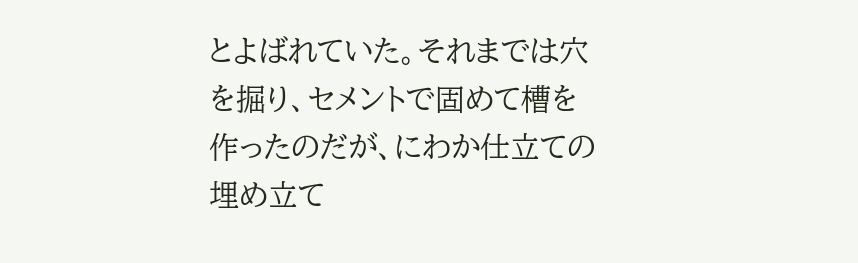とよばれていた。それまでは穴を掘り、セメントで固めて槽を作ったのだが、にわか仕立ての埋め立て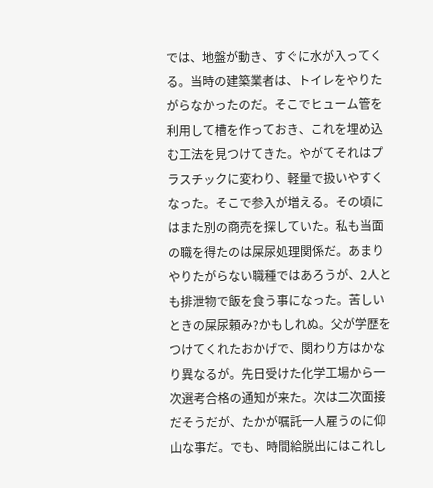では、地盤が動き、すぐに水が入ってくる。当時の建築業者は、トイレをやりたがらなかったのだ。そこでヒューム管を利用して槽を作っておき、これを埋め込む工法を見つけてきた。やがてそれはプラスチックに変わり、軽量で扱いやすくなった。そこで参入が増える。その頃にはまた別の商売を探していた。私も当面の職を得たのは屎尿処理関係だ。あまりやりたがらない職種ではあろうが、2人とも排泄物で飯を食う事になった。苦しいときの屎尿頼み?かもしれぬ。父が学歴をつけてくれたおかげで、関わり方はかなり異なるが。先日受けた化学工場から一次選考合格の通知が来た。次は二次面接だそうだが、たかが嘱託一人雇うのに仰山な事だ。でも、時間給脱出にはこれし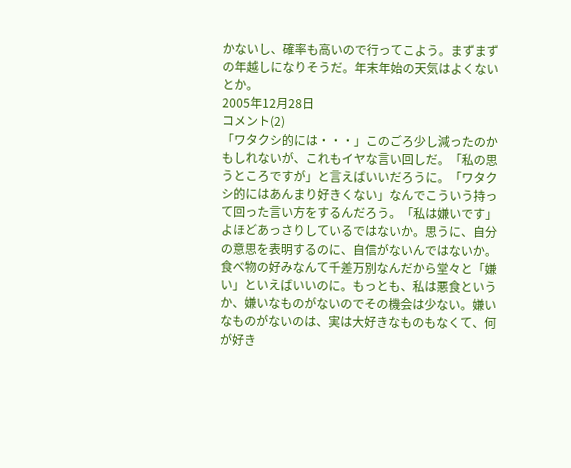かないし、確率も高いので行ってこよう。まずまずの年越しになりそうだ。年末年始の天気はよくないとか。
2005年12月28日
コメント(2)
「ワタクシ的には・・・」このごろ少し減ったのかもしれないが、これもイヤな言い回しだ。「私の思うところですが」と言えばいいだろうに。「ワタクシ的にはあんまり好きくない」なんでこういう持って回った言い方をするんだろう。「私は嫌いです」よほどあっさりしているではないか。思うに、自分の意思を表明するのに、自信がないんではないか。食べ物の好みなんて千差万別なんだから堂々と「嫌い」といえばいいのに。もっとも、私は悪食というか、嫌いなものがないのでその機会は少ない。嫌いなものがないのは、実は大好きなものもなくて、何が好き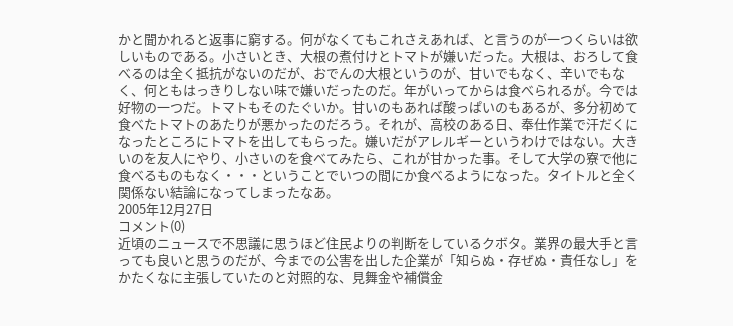かと聞かれると返事に窮する。何がなくてもこれさえあれば、と言うのが一つくらいは欲しいものである。小さいとき、大根の煮付けとトマトが嫌いだった。大根は、おろして食べるのは全く抵抗がないのだが、おでんの大根というのが、甘いでもなく、辛いでもなく、何ともはっきりしない味で嫌いだったのだ。年がいってからは食べられるが。今では好物の一つだ。トマトもそのたぐいか。甘いのもあれば酸っぱいのもあるが、多分初めて食べたトマトのあたりが悪かったのだろう。それが、高校のある日、奉仕作業で汗だくになったところにトマトを出してもらった。嫌いだがアレルギーというわけではない。大きいのを友人にやり、小さいのを食べてみたら、これが甘かった事。そして大学の寮で他に食べるものもなく・・・ということでいつの間にか食べるようになった。タイトルと全く関係ない結論になってしまったなあ。
2005年12月27日
コメント(0)
近頃のニュースで不思議に思うほど住民よりの判断をしているクボタ。業界の最大手と言っても良いと思うのだが、今までの公害を出した企業が「知らぬ・存ぜぬ・責任なし」をかたくなに主張していたのと対照的な、見舞金や補償金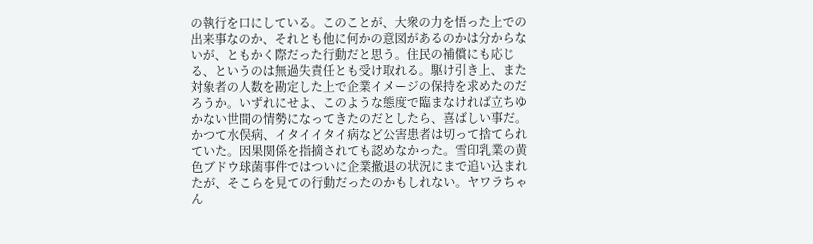の執行を口にしている。このことが、大衆の力を悟った上での出来事なのか、それとも他に何かの意図があるのかは分からないが、ともかく際だった行動だと思う。住民の補償にも応じる、というのは無過失責任とも受け取れる。駆け引き上、また対象者の人数を勘定した上で企業イメージの保持を求めたのだろうか。いずれにせよ、このような態度で臨まなければ立ちゆかない世間の情勢になってきたのだとしたら、喜ばしい事だ。かつて水俣病、イタイイタイ病など公害患者は切って捨てられていた。因果関係を指摘されても認めなかった。雪印乳業の黄色ブドウ球菌事件ではついに企業撤退の状況にまで追い込まれたが、そこらを見ての行動だったのかもしれない。ヤワラちゃん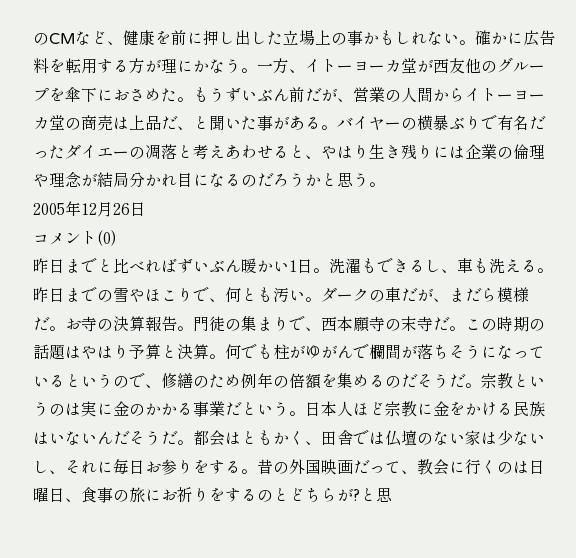のCMなど、健康を前に押し出した立場上の事かもしれない。確かに広告料を転用する方が理にかなう。一方、イトーヨーカ堂が西友他のグループを傘下におさめた。もうずいぶん前だが、営業の人間からイトーヨーカ堂の商売は上品だ、と聞いた事がある。バイヤーの横暴ぶりで有名だったダイエーの凋落と考えあわせると、やはり生き残りには企業の倫理や理念が結局分かれ目になるのだろうかと思う。
2005年12月26日
コメント(0)
昨日までと比べればずいぶん暖かい1日。洗濯もできるし、車も洗える。昨日までの雪やほこりで、何とも汚い。ダークの車だが、まだら模様だ。お寺の決算報告。門徒の集まりで、西本願寺の末寺だ。この時期の話題はやはり予算と決算。何でも柱がゆがんで欄間が落ちそうになっているというので、修繕のため例年の倍額を集めるのだそうだ。宗教というのは実に金のかかる事業だという。日本人ほど宗教に金をかける民族はいないんだそうだ。都会はともかく、田舎では仏壇のない家は少ないし、それに毎日お参りをする。昔の外国映画だって、教会に行くのは日曜日、食事の旅にお祈りをするのとどちらが?と思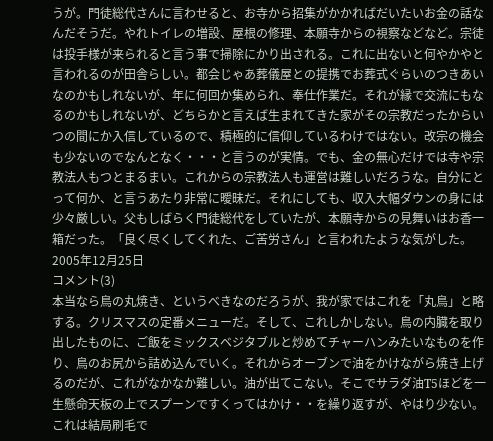うが。門徒総代さんに言わせると、お寺から招集がかかればだいたいお金の話なんだそうだ。やれトイレの増設、屋根の修理、本願寺からの視察などなど。宗徒は投手様が来られると言う事で掃除にかり出される。これに出ないと何やかやと言われるのが田舎らしい。都会じゃあ葬儀屋との提携でお葬式ぐらいのつきあいなのかもしれないが、年に何回か集められ、奉仕作業だ。それが縁で交流にもなるのかもしれないが、どちらかと言えば生まれてきた家がその宗教だったからいつの間にか入信しているので、積極的に信仰しているわけではない。改宗の機会も少ないのでなんとなく・・・と言うのが実情。でも、金の無心だけでは寺や宗教法人もつとまるまい。これからの宗教法人も運営は難しいだろうな。自分にとって何か、と言うあたり非常に曖昧だ。それにしても、収入大幅ダウンの身には少々厳しい。父もしばらく門徒総代をしていたが、本願寺からの見舞いはお香一箱だった。「良く尽くしてくれた、ご苦労さん」と言われたような気がした。
2005年12月25日
コメント(3)
本当なら鳥の丸焼き、というべきなのだろうが、我が家ではこれを「丸鳥」と略する。クリスマスの定番メニューだ。そして、これしかしない。鳥の内臓を取り出したものに、ご飯をミックスベジタブルと炒めてチャーハンみたいなものを作り、鳥のお尻から詰め込んでいく。それからオーブンで油をかけながら焼き上げるのだが、これがなかなか難しい。油が出てこない。そこでサラダ油T5ほどを一生懸命天板の上でスプーンですくってはかけ・・を繰り返すが、やはり少ない。これは結局刷毛で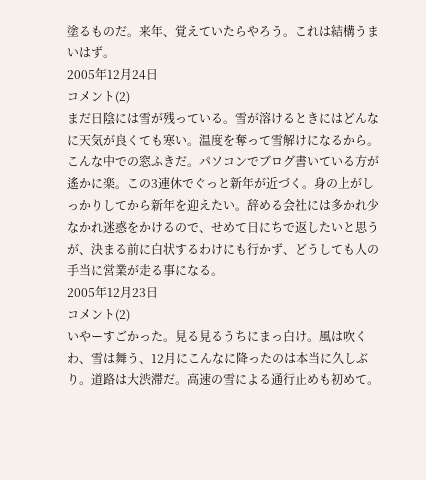塗るものだ。来年、覚えていたらやろう。これは結構うまいはず。
2005年12月24日
コメント(2)
まだ日陰には雪が残っている。雪が溶けるときにはどんなに天気が良くても寒い。温度を奪って雪解けになるから。こんな中での窓ふきだ。パソコンでブログ書いている方が遙かに楽。この3連休でぐっと新年が近づく。身の上がしっかりしてから新年を迎えたい。辞める会社には多かれ少なかれ迷惑をかけるので、せめて日にちで返したいと思うが、決まる前に白状するわけにも行かず、どうしても人の手当に営業が走る事になる。
2005年12月23日
コメント(2)
いやーすごかった。見る見るうちにまっ白け。風は吹くわ、雪は舞う、12月にこんなに降ったのは本当に久しぶり。道路は大渋滞だ。高速の雪による通行止めも初めて。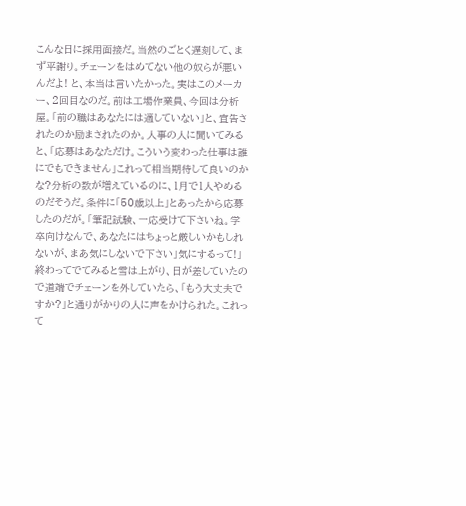こんな日に採用面接だ。当然のごとく遅刻して、まず平謝り。チェーンをはめてない他の奴らが悪いんだよ! と、本当は言いたかった。実はこのメーカー、2回目なのだ。前は工場作業員、今回は分析屋。「前の職はあなたには適していない」と、宣告されたのか励まされたのか。人事の人に聞いてみると、「応募はあなただけ。こういう変わった仕事は誰にでもできません」これって相当期待して良いのかな?分析の数が増えているのに、1月で1人やめるのだそうだ。条件に「50歳以上」とあったから応募したのだが。「筆記試験、一応受けて下さいね。学卒向けなんで、あなたにはちょっと厳しいかもしれないが、まあ気にしないで下さい」気にするって!」終わってでてみると雪は上がり、日が差していたので道端でチェーンを外していたら、「もう大丈夫ですか?」と通りがかりの人に声をかけられた。これって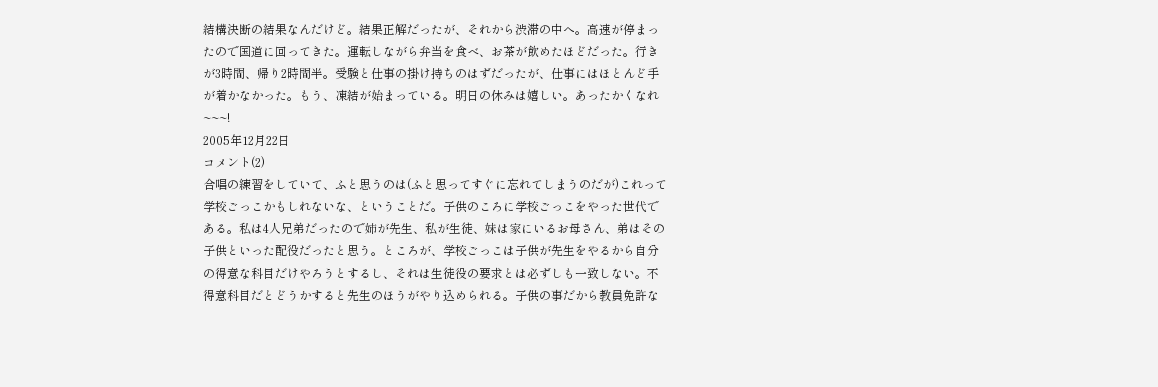結構決断の結果なんだけど。結果正解だったが、それから渋滞の中へ。高速が停まったので国道に回ってきた。運転しながら弁当を食べ、お茶が飲めたほどだった。行きが3時間、帰り2時間半。受験と仕事の掛け持ちのはずだったが、仕事にはほとんど手が着かなかった。もう、凍結が始まっている。明日の休みは嬉しい。あったかくなれ~~~!
2005年12月22日
コメント(2)
合唱の練習をしていて、ふと思うのは(ふと思ってすぐに忘れてしまうのだが)これって学校ごっこかもしれないな、ということだ。子供のころに学校ごっこをやった世代である。私は4人兄弟だったので姉が先生、私が生徒、妹は家にいるお母さん、弟はその子供といった配役だったと思う。ところが、学校ごっこは子供が先生をやるから自分の得意な科目だけやろうとするし、それは生徒役の要求とは必ずしも一致しない。不得意科目だとどうかすると先生のほうがやり込められる。子供の事だから教員免許な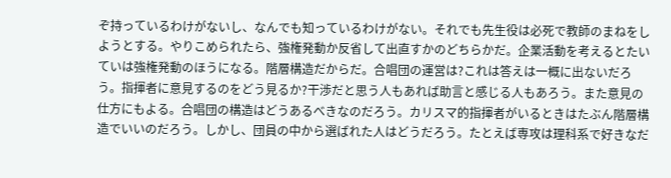ぞ持っているわけがないし、なんでも知っているわけがない。それでも先生役は必死で教師のまねをしようとする。やりこめられたら、強権発動か反省して出直すかのどちらかだ。企業活動を考えるとたいていは強権発動のほうになる。階層構造だからだ。合唱団の運営は?これは答えは一概に出ないだろう。指揮者に意見するのをどう見るか?干渉だと思う人もあれば助言と感じる人もあろう。また意見の仕方にもよる。合唱団の構造はどうあるべきなのだろう。カリスマ的指揮者がいるときはたぶん階層構造でいいのだろう。しかし、団員の中から選ばれた人はどうだろう。たとえば専攻は理科系で好きなだ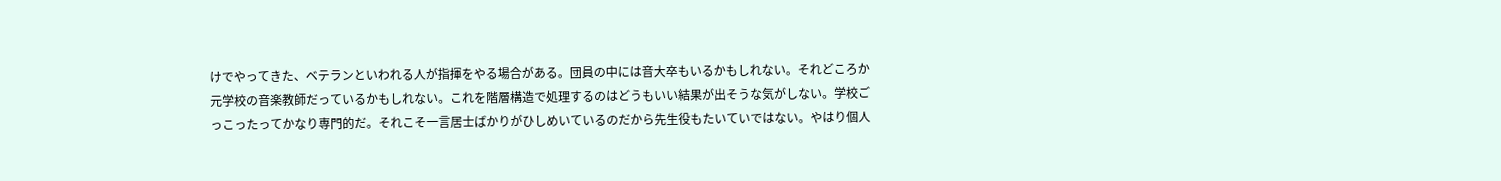けでやってきた、ベテランといわれる人が指揮をやる場合がある。団員の中には音大卒もいるかもしれない。それどころか元学校の音楽教師だっているかもしれない。これを階層構造で処理するのはどうもいい結果が出そうな気がしない。学校ごっこったってかなり専門的だ。それこそ一言居士ばかりがひしめいているのだから先生役もたいていではない。やはり個人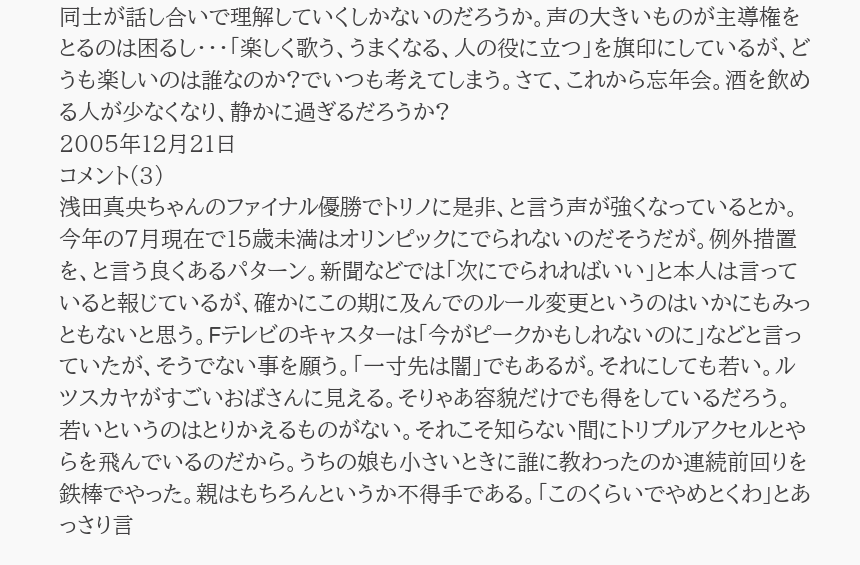同士が話し合いで理解していくしかないのだろうか。声の大きいものが主導権をとるのは困るし・・・「楽しく歌う、うまくなる、人の役に立つ」を旗印にしているが、どうも楽しいのは誰なのか?でいつも考えてしまう。さて、これから忘年会。酒を飲める人が少なくなり、静かに過ぎるだろうか?
2005年12月21日
コメント(3)
浅田真央ちゃんのファイナル優勝でトリノに是非、と言う声が強くなっているとか。今年の7月現在で15歳未満はオリンピックにでられないのだそうだが。例外措置を、と言う良くあるパターン。新聞などでは「次にでられればいい」と本人は言っていると報じているが、確かにこの期に及んでのルール変更というのはいかにもみっともないと思う。Fテレビのキャスターは「今がピークかもしれないのに」などと言っていたが、そうでない事を願う。「一寸先は闇」でもあるが。それにしても若い。ルツスカヤがすごいおばさんに見える。そりゃあ容貌だけでも得をしているだろう。若いというのはとりかえるものがない。それこそ知らない間にトリプルアクセルとやらを飛んでいるのだから。うちの娘も小さいときに誰に教わったのか連続前回りを鉄棒でやった。親はもちろんというか不得手である。「このくらいでやめとくわ」とあっさり言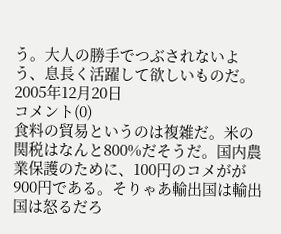う。大人の勝手でつぶされないよう、息長く活躍して欲しいものだ。
2005年12月20日
コメント(0)
食料の貿易というのは複雑だ。米の関税はなんと800%だそうだ。国内農業保護のために、100円のコメがが900円である。そりゃあ輸出国は輸出国は怒るだろ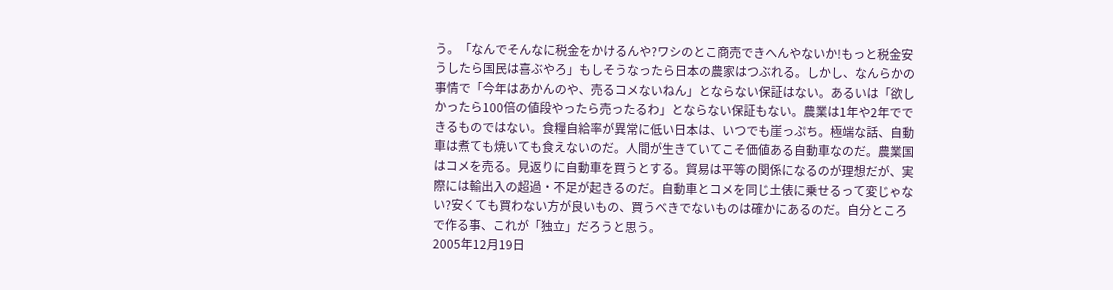う。「なんでそんなに税金をかけるんや?ワシのとこ商売できへんやないか!もっと税金安うしたら国民は喜ぶやろ」もしそうなったら日本の農家はつぶれる。しかし、なんらかの事情で「今年はあかんのや、売るコメないねん」とならない保証はない。あるいは「欲しかったら100倍の値段やったら売ったるわ」とならない保証もない。農業は1年や2年でできるものではない。食糧自給率が異常に低い日本は、いつでも崖っぷち。極端な話、自動車は煮ても焼いても食えないのだ。人間が生きていてこそ価値ある自動車なのだ。農業国はコメを売る。見返りに自動車を買うとする。貿易は平等の関係になるのが理想だが、実際には輸出入の超過・不足が起きるのだ。自動車とコメを同じ土俵に乗せるって変じゃない?安くても買わない方が良いもの、買うべきでないものは確かにあるのだ。自分ところで作る事、これが「独立」だろうと思う。
2005年12月19日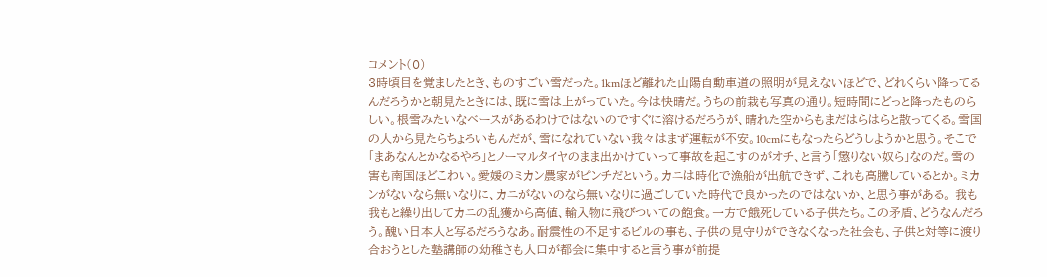コメント(0)
3時頃目を覚ましたとき、ものすごい雪だった。1kmほど離れた山陽自動車道の照明が見えないほどで、どれくらい降ってるんだろうかと朝見たときには、既に雪は上がっていた。今は快晴だ。うちの前栽も写真の通り。短時間にどっと降ったものらしい。根雪みたいなベースがあるわけではないのですぐに溶けるだろうが、晴れた空からもまだはらはらと散ってくる。雪国の人から見たらちょろいもんだが、雪になれていない我々はまず運転が不安。10cmにもなったらどうしようかと思う。そこで「まあなんとかなるやろ」とノーマルタイヤのまま出かけていって事故を起こすのがオチ、と言う「懲りない奴ら」なのだ。雪の害も南国ほどこわい。愛媛のミカン農家がピンチだという。カニは時化で漁船が出航できず、これも高騰しているとか。ミカンがないなら無いなりに、カニがないのなら無いなりに過ごしていた時代で良かったのではないか、と思う事がある。 我も我もと繰り出してカニの乱獲から高値、輸入物に飛びついての飽食。一方で餓死している子供たち。この矛盾、どうなんだろう。醜い日本人と写るだろうなあ。耐震性の不足するビルの事も、子供の見守りができなくなった社会も、子供と対等に渡り合おうとした塾講師の幼稚さも人口が都会に集中すると言う事が前提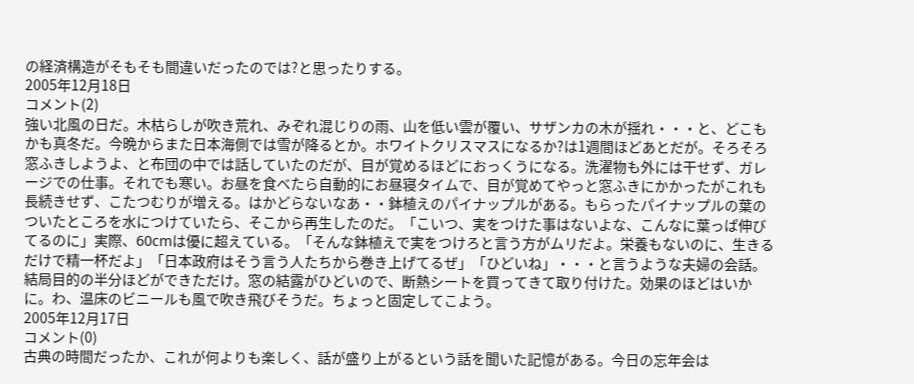の経済構造がそもそも間違いだったのでは?と思ったりする。
2005年12月18日
コメント(2)
強い北風の日だ。木枯らしが吹き荒れ、みぞれ混じりの雨、山を低い雲が覆い、サザンカの木が揺れ・・・と、どこもかも真冬だ。今晩からまた日本海側では雪が降るとか。ホワイトクリスマスになるか?は1週間ほどあとだが。そろそろ窓ふきしようよ、と布団の中では話していたのだが、目が覚めるほどにおっくうになる。洗濯物も外には干せず、ガレージでの仕事。それでも寒い。お昼を食べたら自動的にお昼寝タイムで、目が覚めてやっと窓ふきにかかったがこれも長続きせず、こたつむりが増える。はかどらないなあ・・鉢植えのパイナップルがある。もらったパイナップルの葉のついたところを水につけていたら、そこから再生したのだ。「こいつ、実をつけた事はないよな、こんなに葉っぱ伸びてるのに」実際、60cmは優に超えている。「そんな鉢植えで実をつけろと言う方がムリだよ。栄養もないのに、生きるだけで精一杯だよ」「日本政府はそう言う人たちから巻き上げてるぜ」「ひどいね」・・・と言うような夫婦の会話。結局目的の半分ほどができただけ。窓の結露がひどいので、断熱シートを買ってきて取り付けた。効果のほどはいかに。わ、温床のビニールも風で吹き飛びそうだ。ちょっと固定してこよう。
2005年12月17日
コメント(0)
古典の時間だったか、これが何よりも楽しく、話が盛り上がるという話を聞いた記憶がある。今日の忘年会は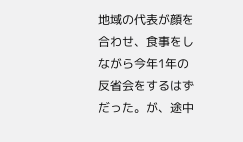地域の代表が顔を合わせ、食事をしながら今年1年の反省会をするはずだった。が、途中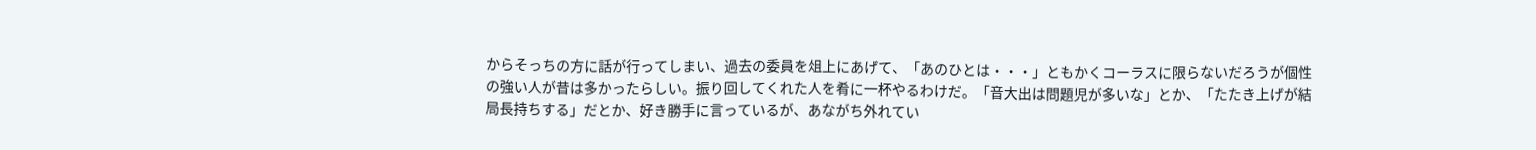からそっちの方に話が行ってしまい、過去の委員を俎上にあげて、「あのひとは・・・」ともかくコーラスに限らないだろうが個性の強い人が昔は多かったらしい。振り回してくれた人を肴に一杯やるわけだ。「音大出は問題児が多いな」とか、「たたき上げが結局長持ちする」だとか、好き勝手に言っているが、あながち外れてい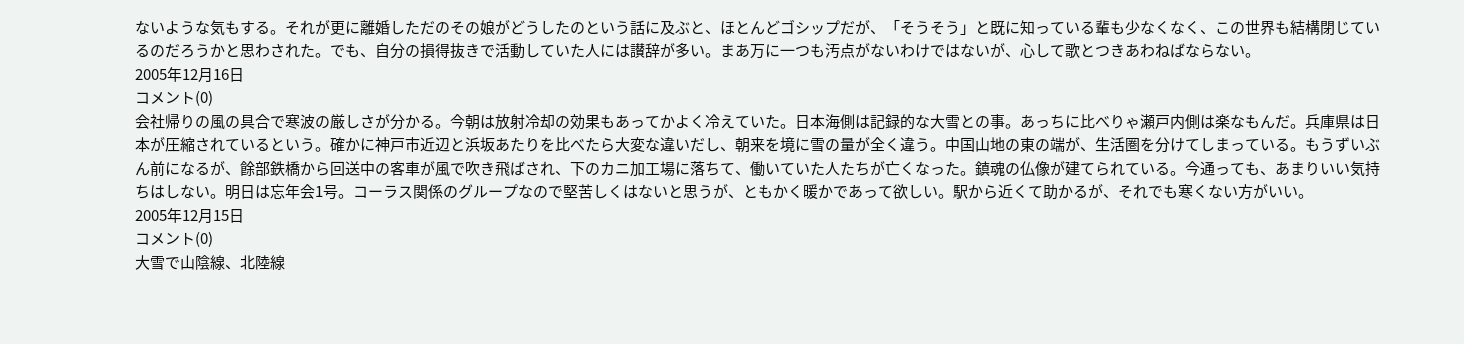ないような気もする。それが更に離婚しただのその娘がどうしたのという話に及ぶと、ほとんどゴシップだが、「そうそう」と既に知っている輩も少なくなく、この世界も結構閉じているのだろうかと思わされた。でも、自分の損得抜きで活動していた人には讃辞が多い。まあ万に一つも汚点がないわけではないが、心して歌とつきあわねばならない。
2005年12月16日
コメント(0)
会社帰りの風の具合で寒波の厳しさが分かる。今朝は放射冷却の効果もあってかよく冷えていた。日本海側は記録的な大雪との事。あっちに比べりゃ瀬戸内側は楽なもんだ。兵庫県は日本が圧縮されているという。確かに神戸市近辺と浜坂あたりを比べたら大変な違いだし、朝来を境に雪の量が全く違う。中国山地の東の端が、生活圏を分けてしまっている。もうずいぶん前になるが、餘部鉄橋から回送中の客車が風で吹き飛ばされ、下のカニ加工場に落ちて、働いていた人たちが亡くなった。鎮魂の仏像が建てられている。今通っても、あまりいい気持ちはしない。明日は忘年会1号。コーラス関係のグループなので堅苦しくはないと思うが、ともかく暖かであって欲しい。駅から近くて助かるが、それでも寒くない方がいい。
2005年12月15日
コメント(0)
大雪で山陰線、北陸線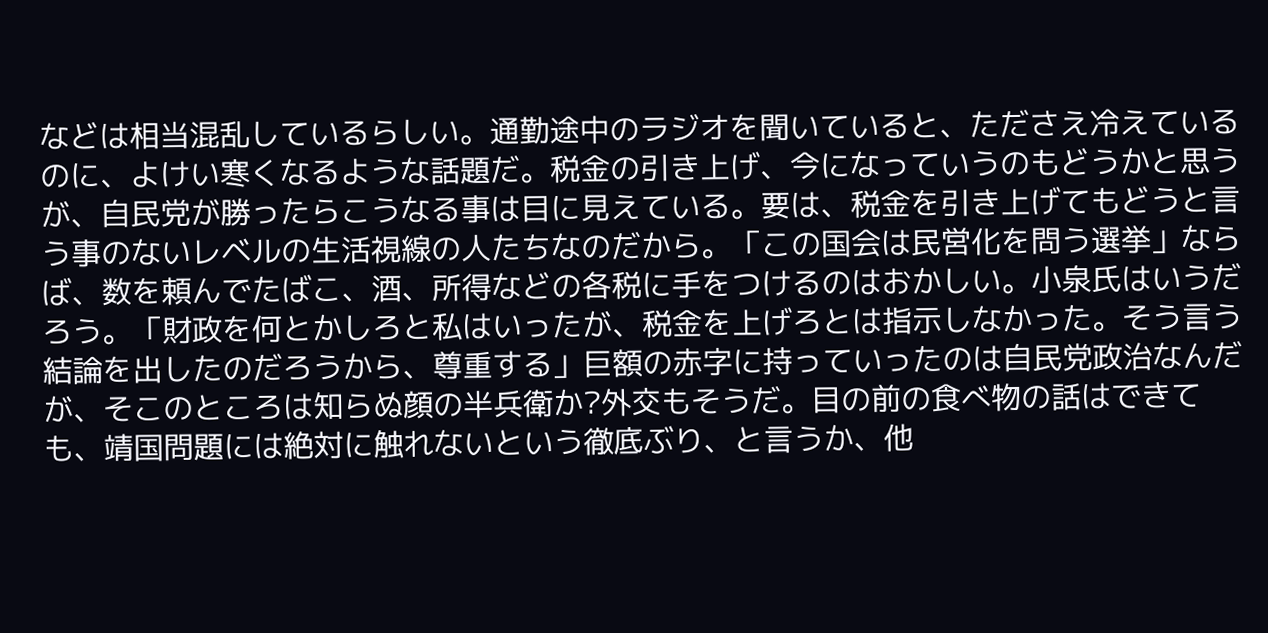などは相当混乱しているらしい。通勤途中のラジオを聞いていると、たださえ冷えているのに、よけい寒くなるような話題だ。税金の引き上げ、今になっていうのもどうかと思うが、自民党が勝ったらこうなる事は目に見えている。要は、税金を引き上げてもどうと言う事のないレベルの生活視線の人たちなのだから。「この国会は民営化を問う選挙」ならば、数を頼んでたばこ、酒、所得などの各税に手をつけるのはおかしい。小泉氏はいうだろう。「財政を何とかしろと私はいったが、税金を上げろとは指示しなかった。そう言う結論を出したのだろうから、尊重する」巨額の赤字に持っていったのは自民党政治なんだが、そこのところは知らぬ顔の半兵衛か?外交もそうだ。目の前の食べ物の話はできても、靖国問題には絶対に触れないという徹底ぶり、と言うか、他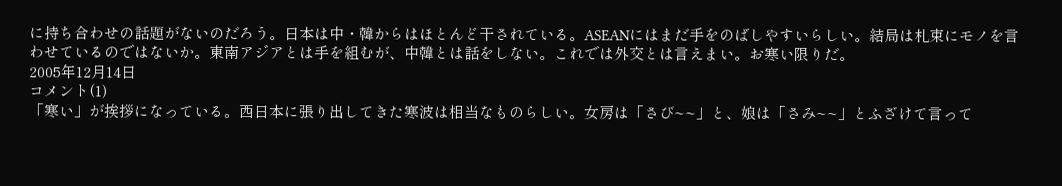に持ち合わせの話題がないのだろう。日本は中・韓からはほとんど干されている。ASEANにはまだ手をのばしやすいらしい。結局は札束にモノを言わせているのではないか。東南アジアとは手を組むが、中韓とは話をしない。これでは外交とは言えまい。お寒い限りだ。
2005年12月14日
コメント(1)
「寒い」が挨拶になっている。西日本に張り出してきた寒波は相当なものらしい。女房は「さび~~」と、娘は「さみ~~」とふざけて言って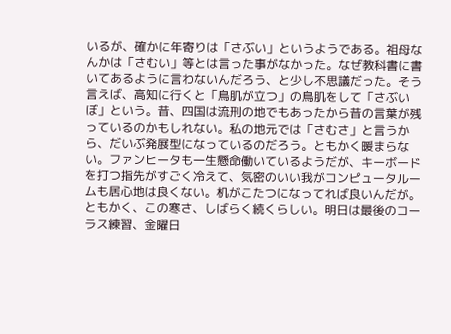いるが、確かに年寄りは「さぶい」というようである。祖母なんかは「さむい」等とは言った事がなかった。なぜ教科書に書いてあるように言わないんだろう、と少し不思議だった。そう言えば、高知に行くと「鳥肌が立つ」の鳥肌をして「さぶいぼ」という。昔、四国は流刑の地でもあったから昔の言葉が残っているのかもしれない。私の地元では「さむさ」と言うから、だいぶ発展型になっているのだろう。ともかく暖まらない。ファンヒータも一生懸命働いているようだが、キーボードを打つ指先がすごく冷えて、気密のいい我がコンピュータルームも居心地は良くない。机がこたつになってれば良いんだが。ともかく、この寒さ、しばらく続くらしい。明日は最後のコーラス練習、金曜日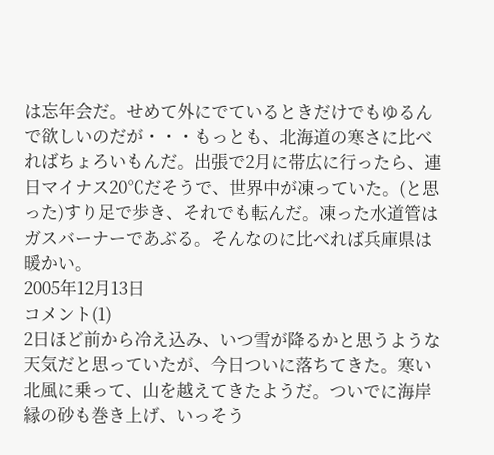は忘年会だ。せめて外にでているときだけでもゆるんで欲しいのだが・・・もっとも、北海道の寒さに比べればちょろいもんだ。出張で2月に帯広に行ったら、連日マイナス20℃だそうで、世界中が凍っていた。(と思った)すり足で歩き、それでも転んだ。凍った水道管はガスバーナーであぶる。そんなのに比べれば兵庫県は暖かい。
2005年12月13日
コメント(1)
2日ほど前から冷え込み、いつ雪が降るかと思うような天気だと思っていたが、今日ついに落ちてきた。寒い北風に乗って、山を越えてきたようだ。ついでに海岸縁の砂も巻き上げ、いっそう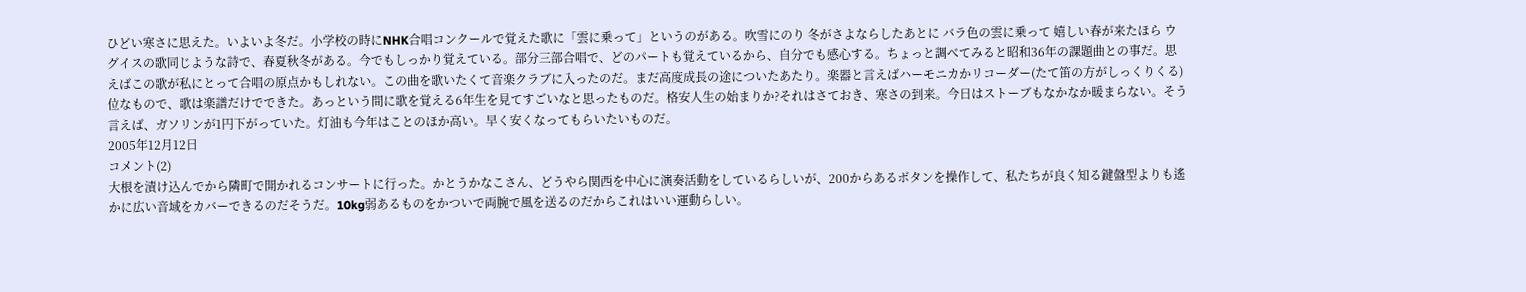ひどい寒さに思えた。いよいよ冬だ。小学校の時にNHK合唱コンクールで覚えた歌に「雲に乗って」というのがある。吹雪にのり 冬がさよならしたあとに バラ色の雲に乗って 嬉しい春が来たほら ウグイスの歌同じような詩で、春夏秋冬がある。今でもしっかり覚えている。部分三部合唱で、どのパートも覚えているから、自分でも感心する。ちょっと調べてみると昭和36年の課題曲との事だ。思えばこの歌が私にとって合唱の原点かもしれない。この曲を歌いたくて音楽クラブに入ったのだ。まだ高度成長の途についたあたり。楽器と言えばハーモニカかリコーダー(たて笛の方がしっくりくる)位なもので、歌は楽譜だけでできた。あっという間に歌を覚える6年生を見てすごいなと思ったものだ。格安人生の始まりか?それはさておき、寒さの到来。今日はストーブもなかなか暖まらない。そう言えば、ガソリンが1円下がっていた。灯油も今年はことのほか高い。早く安くなってもらいたいものだ。
2005年12月12日
コメント(2)
大根を漬け込んでから隣町で開かれるコンサートに行った。かとうかなこさん、どうやら関西を中心に演奏活動をしているらしいが、200からあるボタンを操作して、私たちが良く知る鍵盤型よりも遙かに広い音域をカバーできるのだそうだ。10kg弱あるものをかついで両腕で風を送るのだからこれはいい運動らしい。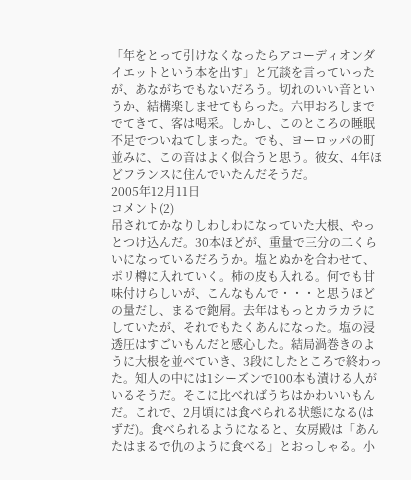「年をとって引けなくなったらアコーディオンダイエットという本を出す」と冗談を言っていったが、あながちでもないだろう。切れのいい音というか、結構楽しませてもらった。六甲おろしまででてきて、客は喝采。しかし、このところの睡眠不足でついねてしまった。でも、ヨーロッパの町並みに、この音はよく似合うと思う。彼女、4年ほどフランスに住んでいたんだそうだ。
2005年12月11日
コメント(2)
吊されてかなりしわしわになっていた大根、やっとつけ込んだ。30本ほどが、重量で三分の二くらいになっているだろうか。塩とぬかを合わせて、ポリ樽に入れていく。柿の皮も入れる。何でも甘味付けらしいが、こんなもんで・・・と思うほどの量だし、まるで鉋屑。去年はもっとカラカラにしていたが、それでもたくあんになった。塩の浸透圧はすごいもんだと感心した。結局渦巻きのように大根を並べていき、3段にしたところで終わった。知人の中には1シーズンで100本も漬ける人がいるそうだ。そこに比べればうちはかわいいもんだ。これで、2月頃には食べられる状態になる(はずだ)。食べられるようになると、女房殿は「あんたはまるで仇のように食べる」とおっしゃる。小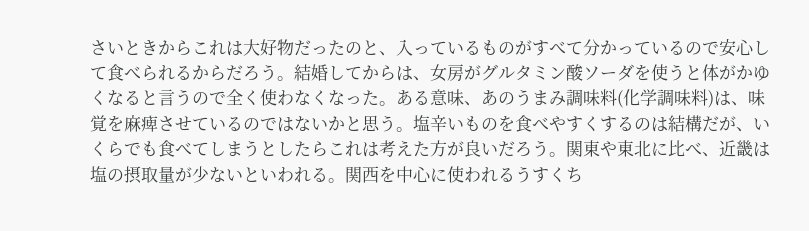さいときからこれは大好物だったのと、入っているものがすべて分かっているので安心して食べられるからだろう。結婚してからは、女房がグルタミン酸ソーダを使うと体がかゆくなると言うので全く使わなくなった。ある意味、あのうまみ調味料(化学調味料)は、味覚を麻痺させているのではないかと思う。塩辛いものを食べやすくするのは結構だが、いくらでも食べてしまうとしたらこれは考えた方が良いだろう。関東や東北に比べ、近畿は塩の摂取量が少ないといわれる。関西を中心に使われるうすくち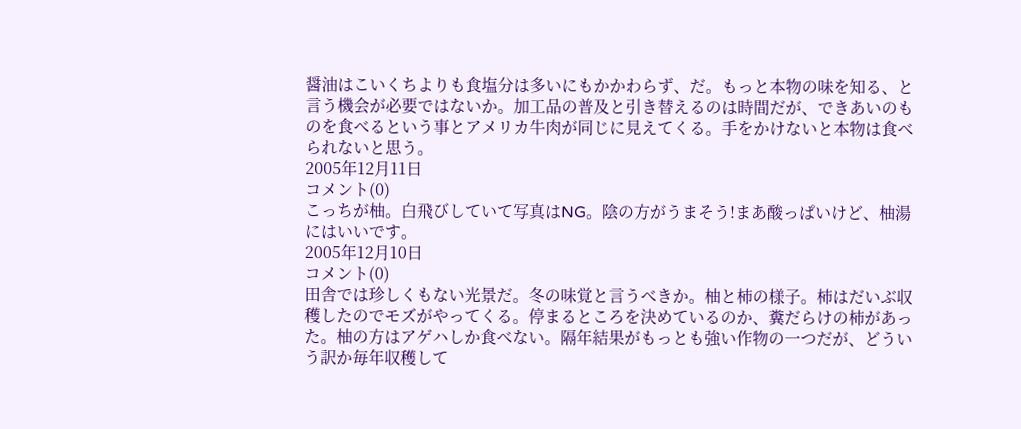醤油はこいくちよりも食塩分は多いにもかかわらず、だ。もっと本物の味を知る、と言う機会が必要ではないか。加工品の普及と引き替えるのは時間だが、できあいのものを食べるという事とアメリカ牛肉が同じに見えてくる。手をかけないと本物は食べられないと思う。
2005年12月11日
コメント(0)
こっちが柚。白飛びしていて写真はNG。陰の方がうまそう!まあ酸っぱいけど、柚湯にはいいです。
2005年12月10日
コメント(0)
田舎では珍しくもない光景だ。冬の味覚と言うべきか。柚と柿の様子。柿はだいぶ収穫したのでモズがやってくる。停まるところを決めているのか、糞だらけの柿があった。柚の方はアゲハしか食べない。隔年結果がもっとも強い作物の一つだが、どういう訳か毎年収穫して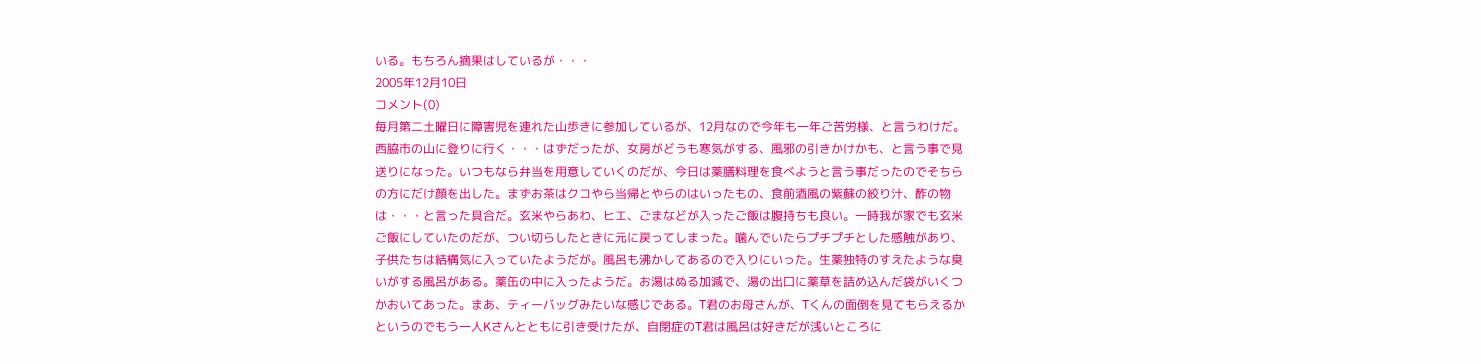いる。もちろん摘果はしているが・・・
2005年12月10日
コメント(0)
毎月第二土曜日に障害児を連れた山歩きに参加しているが、12月なので今年も一年ご苦労様、と言うわけだ。西脇市の山に登りに行く・・・はずだったが、女房がどうも寒気がする、風邪の引きかけかも、と言う事で見送りになった。いつもなら弁当を用意していくのだが、今日は薬膳料理を食べようと言う事だったのでそちらの方にだけ顔を出した。まずお茶はクコやら当帰とやらのはいったもの、食前酒風の紫蘇の絞り汁、酢の物は・・・と言った具合だ。玄米やらあわ、ヒエ、ごまなどが入ったご飯は腹持ちも良い。一時我が家でも玄米ご飯にしていたのだが、つい切らしたときに元に戻ってしまった。噛んでいたらプチプチとした感触があり、子供たちは結構気に入っていたようだが。風呂も沸かしてあるので入りにいった。生薬独特のすえたような臭いがする風呂がある。薬缶の中に入ったようだ。お湯はぬる加減で、湯の出口に薬草を詰め込んだ袋がいくつかおいてあった。まあ、ティーバッグみたいな感じである。T君のお母さんが、Tくんの面倒を見てもらえるかというのでもう一人Kさんとともに引き受けたが、自閉症のT君は風呂は好きだが浅いところに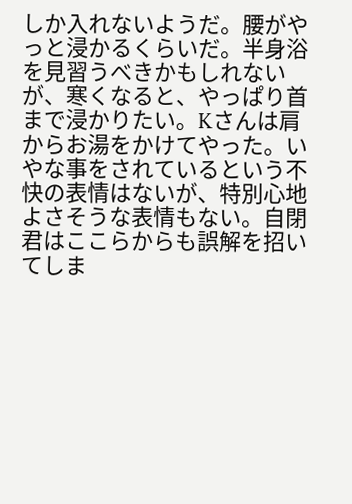しか入れないようだ。腰がやっと浸かるくらいだ。半身浴を見習うべきかもしれないが、寒くなると、やっぱり首まで浸かりたい。Kさんは肩からお湯をかけてやった。いやな事をされているという不快の表情はないが、特別心地よさそうな表情もない。自閉君はここらからも誤解を招いてしま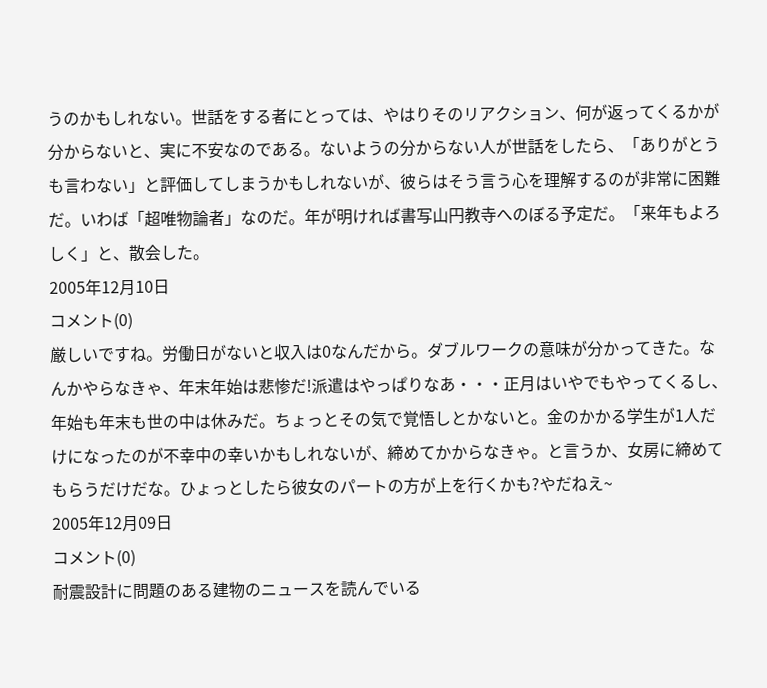うのかもしれない。世話をする者にとっては、やはりそのリアクション、何が返ってくるかが分からないと、実に不安なのである。ないようの分からない人が世話をしたら、「ありがとうも言わない」と評価してしまうかもしれないが、彼らはそう言う心を理解するのが非常に困難だ。いわば「超唯物論者」なのだ。年が明ければ書写山円教寺へのぼる予定だ。「来年もよろしく」と、散会した。
2005年12月10日
コメント(0)
厳しいですね。労働日がないと収入は0なんだから。ダブルワークの意味が分かってきた。なんかやらなきゃ、年末年始は悲惨だ!派遣はやっぱりなあ・・・正月はいやでもやってくるし、年始も年末も世の中は休みだ。ちょっとその気で覚悟しとかないと。金のかかる学生が1人だけになったのが不幸中の幸いかもしれないが、締めてかからなきゃ。と言うか、女房に締めてもらうだけだな。ひょっとしたら彼女のパートの方が上を行くかも?やだねえ~
2005年12月09日
コメント(0)
耐震設計に問題のある建物のニュースを読んでいる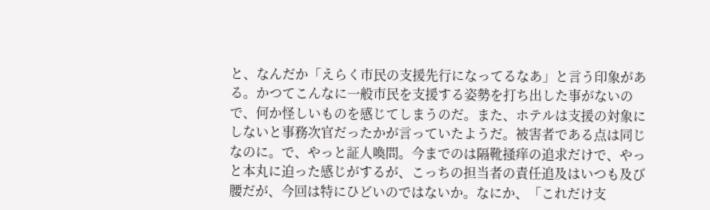と、なんだか「えらく市民の支援先行になってるなあ」と言う印象がある。かつてこんなに一般市民を支援する姿勢を打ち出した事がないので、何か怪しいものを感じてしまうのだ。また、ホテルは支援の対象にしないと事務次官だったかが言っていたようだ。被害者である点は同じなのに。で、やっと証人喚問。今までのは隔靴掻痒の追求だけで、やっと本丸に迫った感じがするが、こっちの担当者の責任追及はいつも及び腰だが、今回は特にひどいのではないか。なにか、「これだけ支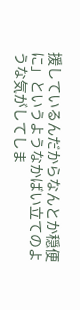援しているんだからなんとか穏便に」というようなかばい立てのような気がしてしま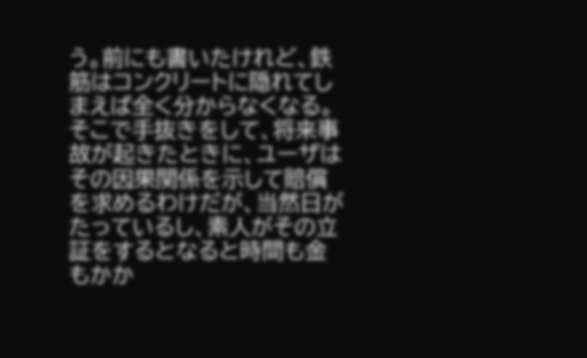う。前にも書いたけれど、鉄筋はコンクリートに隠れてしまえば全く分からなくなる。そこで手抜きをして、将来事故が起きたときに、ユーザはその因果関係を示して賠償を求めるわけだが、当然日がたっているし、素人がその立証をするとなると時間も金もかか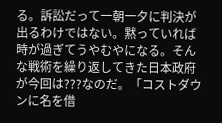る。訴訟だって一朝一夕に判決が出るわけではない。黙っていれば時が過ぎてうやむやになる。そんな戦術を繰り返してきた日本政府が今回は???なのだ。「コストダウンに名を借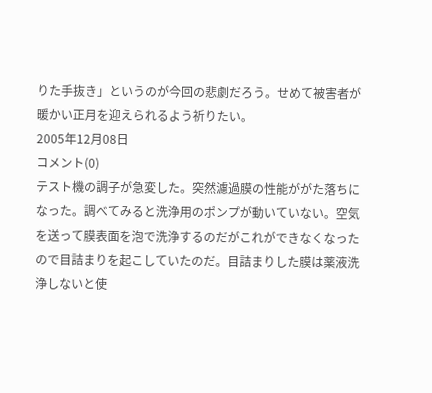りた手抜き」というのが今回の悲劇だろう。せめて被害者が暖かい正月を迎えられるよう祈りたい。
2005年12月08日
コメント(0)
テスト機の調子が急変した。突然濾過膜の性能ががた落ちになった。調べてみると洗浄用のポンプが動いていない。空気を送って膜表面を泡で洗浄するのだがこれができなくなったので目詰まりを起こしていたのだ。目詰まりした膜は薬液洗浄しないと使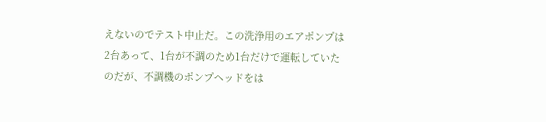えないのでテスト中止だ。この洗浄用のエアポンプは2台あって、1台が不調のため1台だけで運転していたのだが、不調機のポンプヘッドをは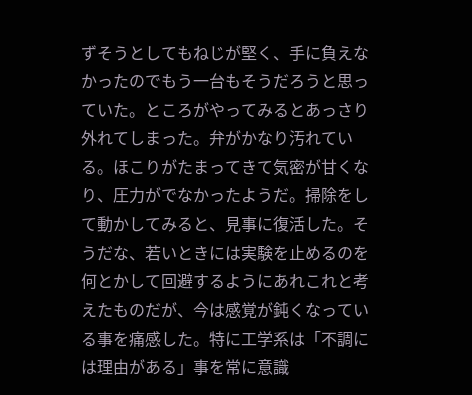ずそうとしてもねじが堅く、手に負えなかったのでもう一台もそうだろうと思っていた。ところがやってみるとあっさり外れてしまった。弁がかなり汚れている。ほこりがたまってきて気密が甘くなり、圧力がでなかったようだ。掃除をして動かしてみると、見事に復活した。そうだな、若いときには実験を止めるのを何とかして回避するようにあれこれと考えたものだが、今は感覚が鈍くなっている事を痛感した。特に工学系は「不調には理由がある」事を常に意識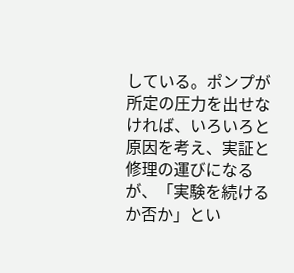している。ポンプが所定の圧力を出せなければ、いろいろと原因を考え、実証と修理の運びになるが、「実験を続けるか否か」とい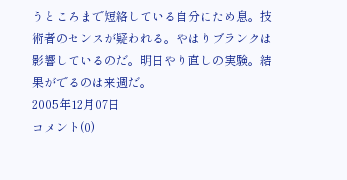うところまで短絡している自分にため息。技術者のセンスが疑われる。やはりブランクは影響しているのだ。明日やり直しの実験。結果がでるのは来週だ。
2005年12月07日
コメント(0)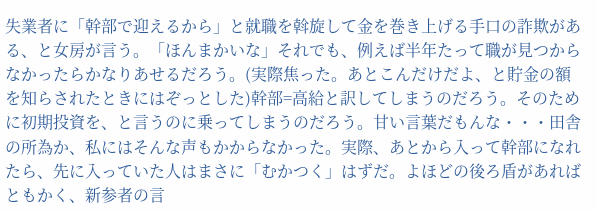失業者に「幹部で迎えるから」と就職を斡旋して金を巻き上げる手口の詐欺がある、と女房が言う。「ほんまかいな」それでも、例えば半年たって職が見つからなかったらかなりあせるだろう。(実際焦った。あとこんだけだよ、と貯金の額を知らされたときにはぞっとした)幹部=高給と訳してしまうのだろう。そのために初期投資を、と言うのに乗ってしまうのだろう。甘い言葉だもんな・・・田舎の所為か、私にはそんな声もかからなかった。実際、あとから入って幹部になれたら、先に入っていた人はまさに「むかつく」はずだ。よほどの後ろ盾があればともかく、新参者の言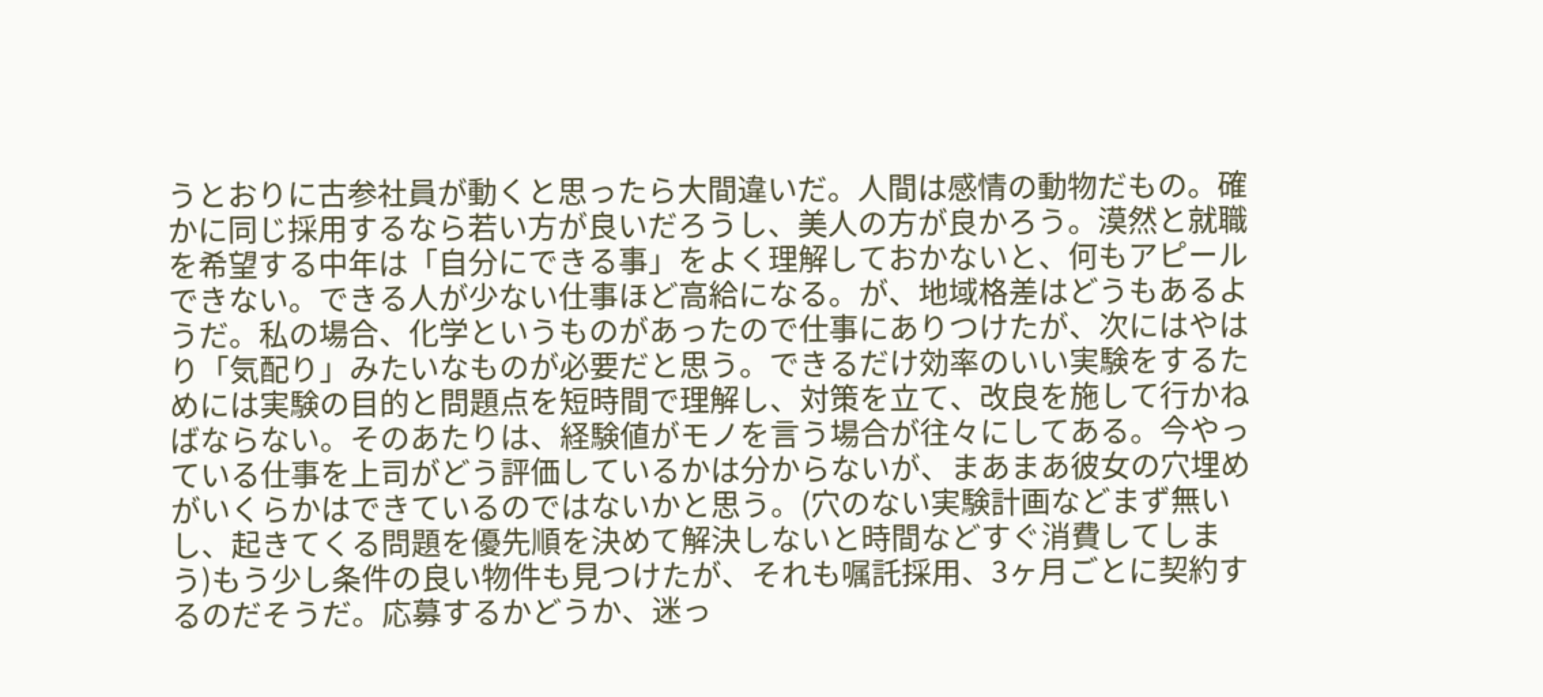うとおりに古参社員が動くと思ったら大間違いだ。人間は感情の動物だもの。確かに同じ採用するなら若い方が良いだろうし、美人の方が良かろう。漠然と就職を希望する中年は「自分にできる事」をよく理解しておかないと、何もアピールできない。できる人が少ない仕事ほど高給になる。が、地域格差はどうもあるようだ。私の場合、化学というものがあったので仕事にありつけたが、次にはやはり「気配り」みたいなものが必要だと思う。できるだけ効率のいい実験をするためには実験の目的と問題点を短時間で理解し、対策を立て、改良を施して行かねばならない。そのあたりは、経験値がモノを言う場合が往々にしてある。今やっている仕事を上司がどう評価しているかは分からないが、まあまあ彼女の穴埋めがいくらかはできているのではないかと思う。(穴のない実験計画などまず無いし、起きてくる問題を優先順を決めて解決しないと時間などすぐ消費してしまう)もう少し条件の良い物件も見つけたが、それも嘱託採用、3ヶ月ごとに契約するのだそうだ。応募するかどうか、迷っ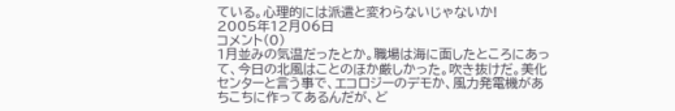ている。心理的には派遣と変わらないじゃないか!
2005年12月06日
コメント(0)
1月並みの気温だったとか。職場は海に面したところにあって、今日の北風はことのほか厳しかった。吹き抜けだ。美化センターと言う事で、エコロジーのデモか、風力発電機があちこちに作ってあるんだが、ど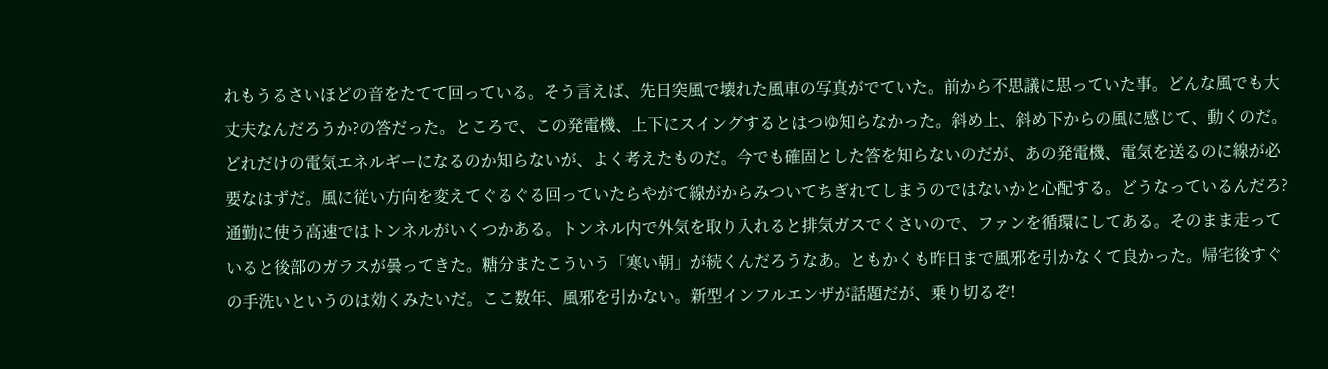れもうるさいほどの音をたてて回っている。そう言えば、先日突風で壊れた風車の写真がでていた。前から不思議に思っていた事。どんな風でも大丈夫なんだろうか?の答だった。ところで、この発電機、上下にスイングするとはつゆ知らなかった。斜め上、斜め下からの風に感じて、動くのだ。どれだけの電気エネルギーになるのか知らないが、よく考えたものだ。今でも確固とした答を知らないのだが、あの発電機、電気を送るのに線が必要なはずだ。風に従い方向を変えてぐるぐる回っていたらやがて線がからみついてちぎれてしまうのではないかと心配する。どうなっているんだろ?通勤に使う高速ではトンネルがいくつかある。トンネル内で外気を取り入れると排気ガスでくさいので、ファンを循環にしてある。そのまま走っていると後部のガラスが曇ってきた。糖分またこういう「寒い朝」が続くんだろうなあ。ともかくも昨日まで風邪を引かなくて良かった。帰宅後すぐの手洗いというのは効くみたいだ。ここ数年、風邪を引かない。新型インフルエンザが話題だが、乗り切るぞ!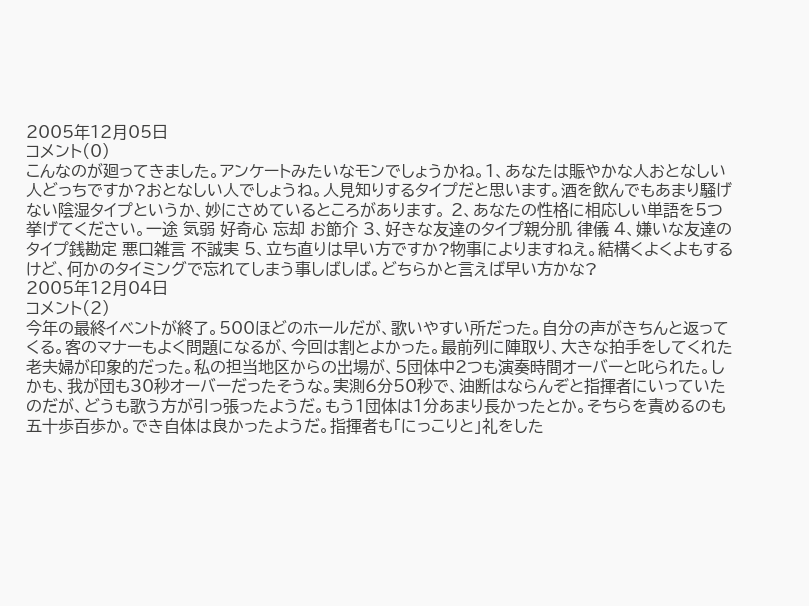2005年12月05日
コメント(0)
こんなのが廻ってきました。アンケートみたいなモンでしょうかね。1、あなたは賑やかな人おとなしい人どっちですか?おとなしい人でしょうね。人見知りするタイプだと思います。酒を飲んでもあまり騒げない陰湿タイプというか、妙にさめているところがあります。 2、あなたの性格に相応しい単語を5つ挙げてください。一途 気弱 好奇心 忘却 お節介 3、好きな友達のタイプ親分肌 律儀 4、嫌いな友達のタイプ銭勘定 悪口雑言 不誠実 5、立ち直りは早い方ですか?物事によりますねえ。結構くよくよもするけど、何かのタイミングで忘れてしまう事しばしば。どちらかと言えば早い方かな?
2005年12月04日
コメント(2)
今年の最終イベントが終了。500ほどのホールだが、歌いやすい所だった。自分の声がきちんと返ってくる。客のマナーもよく問題になるが、今回は割とよかった。最前列に陣取り、大きな拍手をしてくれた老夫婦が印象的だった。私の担当地区からの出場が、5団体中2つも演奏時間オーバーと叱られた。しかも、我が団も30秒オーバーだったそうな。実測6分50秒で、油断はならんぞと指揮者にいっていたのだが、どうも歌う方が引っ張ったようだ。もう1団体は1分あまり長かったとか。そちらを責めるのも五十歩百歩か。でき自体は良かったようだ。指揮者も「にっこりと」礼をした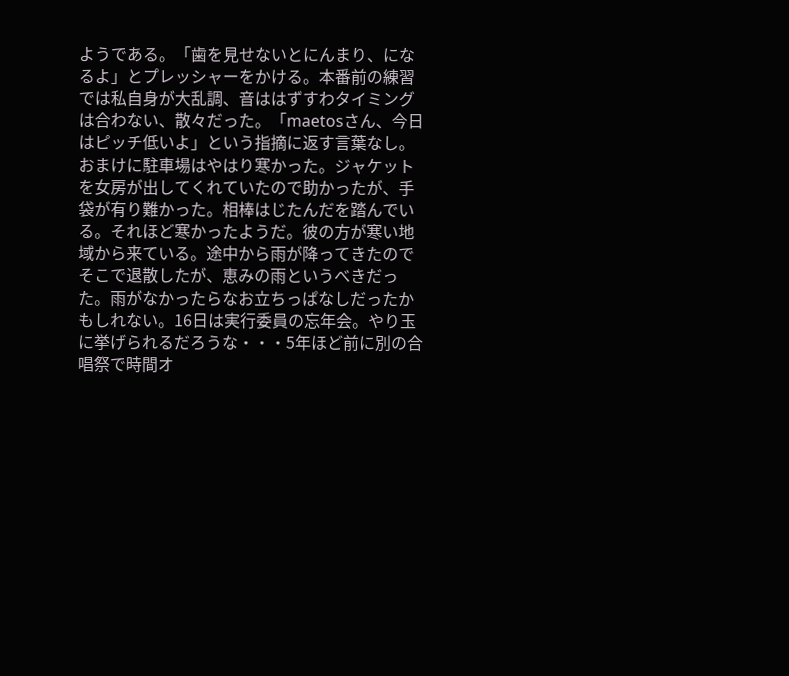ようである。「歯を見せないとにんまり、になるよ」とプレッシャーをかける。本番前の練習では私自身が大乱調、音ははずすわタイミングは合わない、散々だった。「maetosさん、今日はピッチ低いよ」という指摘に返す言葉なし。おまけに駐車場はやはり寒かった。ジャケットを女房が出してくれていたので助かったが、手袋が有り難かった。相棒はじたんだを踏んでいる。それほど寒かったようだ。彼の方が寒い地域から来ている。途中から雨が降ってきたのでそこで退散したが、恵みの雨というべきだった。雨がなかったらなお立ちっぱなしだったかもしれない。16日は実行委員の忘年会。やり玉に挙げられるだろうな・・・5年ほど前に別の合唱祭で時間オ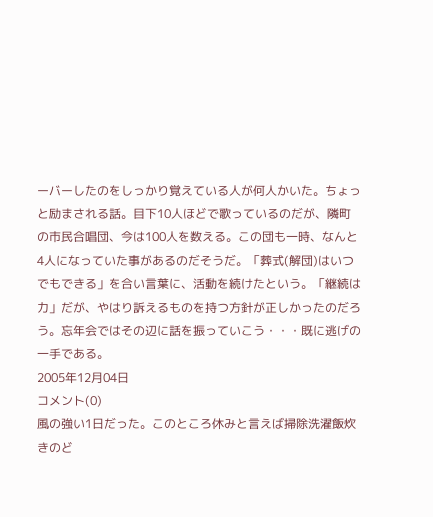ーバーしたのをしっかり覚えている人が何人かいた。ちょっと励まされる話。目下10人ほどで歌っているのだが、隣町の市民合唱団、今は100人を数える。この団も一時、なんと4人になっていた事があるのだそうだ。「葬式(解団)はいつでもできる」を合い言葉に、活動を続けたという。「継続は力」だが、やはり訴えるものを持つ方針が正しかったのだろう。忘年会ではその辺に話を振っていこう・・・既に逃げの一手である。
2005年12月04日
コメント(0)
風の強い1日だった。このところ休みと言えば掃除洗濯飯炊きのど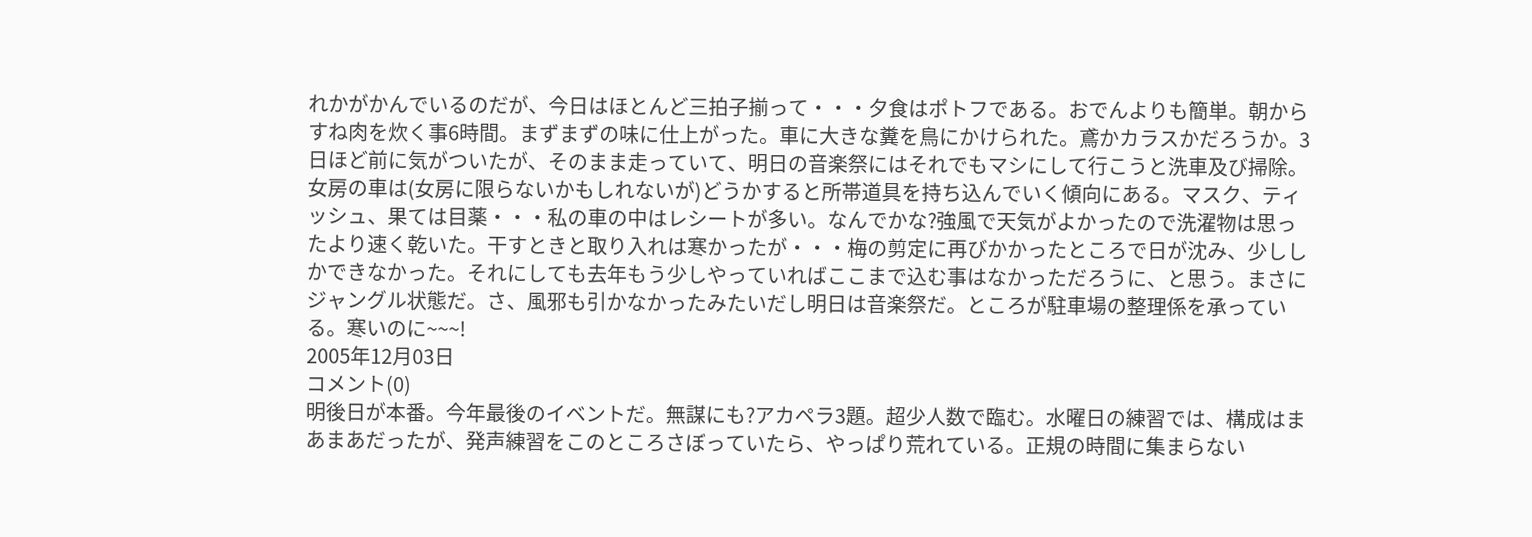れかがかんでいるのだが、今日はほとんど三拍子揃って・・・夕食はポトフである。おでんよりも簡単。朝からすね肉を炊く事6時間。まずまずの味に仕上がった。車に大きな糞を鳥にかけられた。鳶かカラスかだろうか。3日ほど前に気がついたが、そのまま走っていて、明日の音楽祭にはそれでもマシにして行こうと洗車及び掃除。女房の車は(女房に限らないかもしれないが)どうかすると所帯道具を持ち込んでいく傾向にある。マスク、ティッシュ、果ては目薬・・・私の車の中はレシートが多い。なんでかな?強風で天気がよかったので洗濯物は思ったより速く乾いた。干すときと取り入れは寒かったが・・・梅の剪定に再びかかったところで日が沈み、少ししかできなかった。それにしても去年もう少しやっていればここまで込む事はなかっただろうに、と思う。まさにジャングル状態だ。さ、風邪も引かなかったみたいだし明日は音楽祭だ。ところが駐車場の整理係を承っている。寒いのに~~~!
2005年12月03日
コメント(0)
明後日が本番。今年最後のイベントだ。無謀にも?アカペラ3題。超少人数で臨む。水曜日の練習では、構成はまあまあだったが、発声練習をこのところさぼっていたら、やっぱり荒れている。正規の時間に集まらない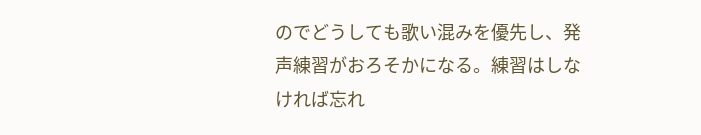のでどうしても歌い混みを優先し、発声練習がおろそかになる。練習はしなければ忘れ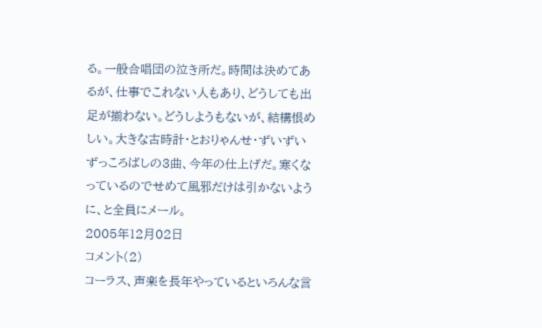る。一般合唱団の泣き所だ。時間は決めてあるが、仕事でこれない人もあり、どうしても出足が揃わない。どうしようもないが、結構恨めしい。大きな古時計・とおりゃんせ・ずいずいずっころばしの3曲、今年の仕上げだ。寒くなっているのでせめて風邪だけは引かないように、と全員にメール。
2005年12月02日
コメント(2)
コーラス、声楽を長年やっているといろんな言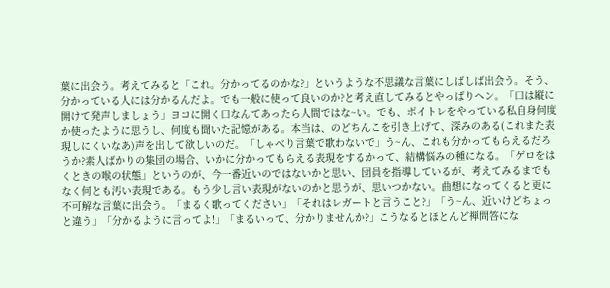葉に出会う。考えてみると「これ。分かってるのかな?」というような不思議な言葉にしばしば出会う。そう、分かっている人には分かるんだよ。でも一般に使って良いのか?と考え直してみるとやっぱりヘン。「口は縦に開けて発声しましょう」ヨコに開く口なんてあったら人間ではな~い。でも、ボイトレをやっている私自身何度か使ったように思うし、何度も聞いた記憶がある。本当は、のどちんこを引き上げて、深みのある(これまた表現しにくいなあ)声を出して欲しいのだ。「しゃべり言葉で歌わないで」う~ん、これも分かってもらえるだろうか?素人ばかりの集団の場合、いかに分かってもらえる表現をするかって、結構悩みの種になる。「ゲロをはくときの喉の状態」というのが、今一番近いのではないかと思い、団員を指導しているが、考えてみるまでもなく何とも汚い表現である。もう少し言い表現がないのかと思うが、思いつかない。曲想になってくると更に不可解な言葉に出会う。「まるく歌ってください」「それはレガートと言うこと?」「う~ん、近いけどちょっと違う」「分かるように言ってよ!」「まるいって、分かりませんか?」こうなるとほとんど禅問答にな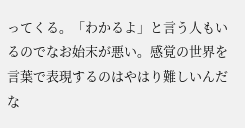ってくる。「わかるよ」と言う人もいるのでなお始末が悪い。感覚の世界を言葉で表現するのはやはり難しいんだな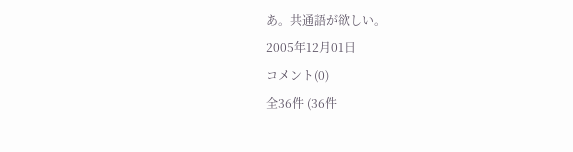あ。共通語が欲しい。
2005年12月01日
コメント(0)
全36件 (36件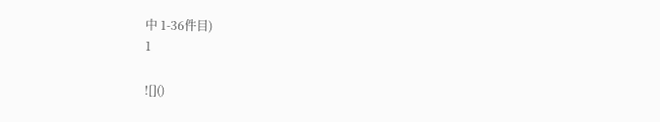中 1-36件目)
1

![]()